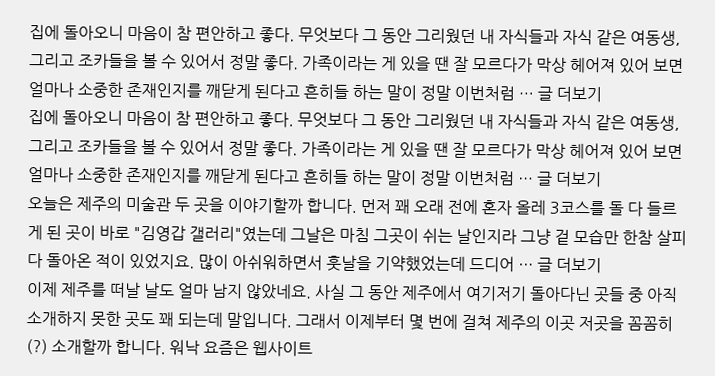집에 돌아오니 마음이 참 편안하고 좋다. 무엇보다 그 동안 그리웠던 내 자식들과 자식 같은 여동생, 그리고 조카들을 볼 수 있어서 정말 좋다. 가족이라는 게 있을 땐 잘 모르다가 막상 헤어져 있어 보면 얼마나 소중한 존재인지를 깨닫게 된다고 흔히들 하는 말이 정말 이번처럼 … 글 더보기
집에 돌아오니 마음이 참 편안하고 좋다. 무엇보다 그 동안 그리웠던 내 자식들과 자식 같은 여동생, 그리고 조카들을 볼 수 있어서 정말 좋다. 가족이라는 게 있을 땐 잘 모르다가 막상 헤어져 있어 보면 얼마나 소중한 존재인지를 깨닫게 된다고 흔히들 하는 말이 정말 이번처럼 … 글 더보기
오늘은 제주의 미술관 두 곳을 이야기할까 합니다. 먼저 꽤 오래 전에 혼자 올레 3코스를 돌 다 들르게 된 곳이 바로 "김영갑 갤러리"였는데 그날은 마침 그곳이 쉬는 날인지라 그냥 겉 모습만 한참 살피다 돌아온 적이 있었지요. 많이 아쉬워하면서 훗날을 기약했었는데 드디어 … 글 더보기
이제 제주를 떠날 날도 얼마 남지 않았네요. 사실 그 동안 제주에서 여기저기 돌아다닌 곳들 중 아직 소개하지 못한 곳도 꽤 되는데 말입니다. 그래서 이제부터 몇 번에 걸쳐 제주의 이곳 저곳을 꼼꼼히(?) 소개할까 합니다. 워낙 요즘은 웹사이트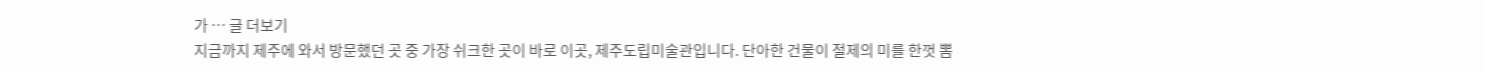가 … 글 더보기
지금까지 제주에 와서 방문했던 곳 중 가장 쉬크한 곳이 바로 이곳, 제주도립미술관입니다. 단아한 건물이 절제의 미를 한껏 뽐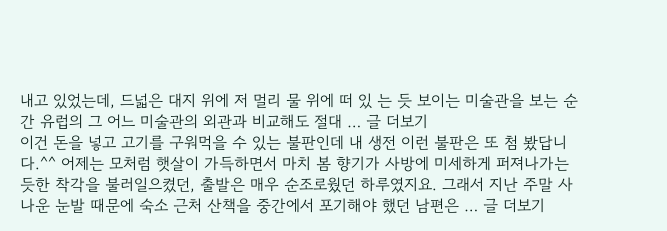내고 있었는데, 드넓은 대지 위에 저 멀리 물 위에 떠 있 는 듯 보이는 미술관을 보는 순간 유럽의 그 어느 미술관의 외관과 비교해도 절대 … 글 더보기
이건 돈을 넣고 고기를 구워먹을 수 있는 불판인데 내 생전 이런 불판은 또 첨 봤답니다.^^ 어제는 모처럼 햇살이 가득하면서 마치 봄 향기가 사방에 미세하게 퍼져나가는 듯한 착각을 불러일으켰던, 출발은 매우 순조로웠던 하루였지요. 그래서 지난 주말 사나운 눈발 때문에 숙소 근처 산책을 중간에서 포기해야 했던 남편은 … 글 더보기